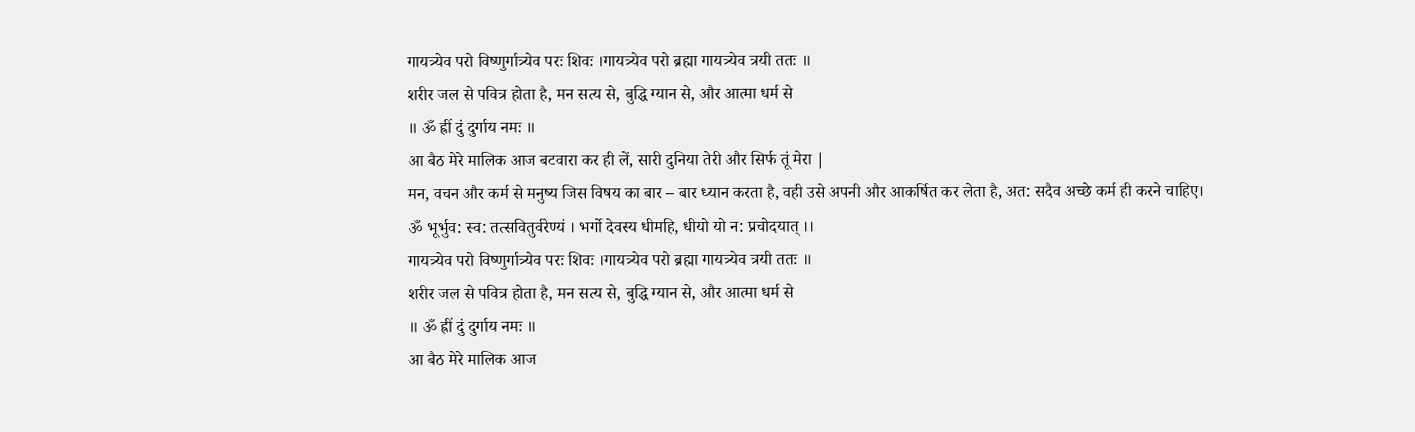गायत्र्येव परो विष्णुर्गात्र्येव परः शिवः ।गायत्र्येव परो ब्रह्मा गायत्र्येव त्रयी ततः ॥
शरीर जल से पवित्र होता है, मन सत्य से, बुद्धि ग्यान से, और आत्मा धर्म से
॥ ॐ ह्रीं दुं दुर्गाय नमः ॥
आ बैठ मेरे मालिक आज बटवारा कर ही लें, सारी दुनिया तेरी और सिर्फ तूं मेरा |
मन, वचन और कर्म से मनुष्य जिस विषय का बार – बार ध्यान करता है, वही उसे अपनी और आकर्षित कर लेता है, अत: सदैव अच्छे कर्म ही करने चाहिए।
ॐ भूर्भुव: स्व: तत्सवितुर्वरेण्यं । भर्गो देवस्य धीमहि, धीयो यो न: प्रचोदयात् ।।
गायत्र्येव परो विष्णुर्गात्र्येव परः शिवः ।गायत्र्येव परो ब्रह्मा गायत्र्येव त्रयी ततः ॥
शरीर जल से पवित्र होता है, मन सत्य से, बुद्धि ग्यान से, और आत्मा धर्म से
॥ ॐ ह्रीं दुं दुर्गाय नमः ॥
आ बैठ मेरे मालिक आज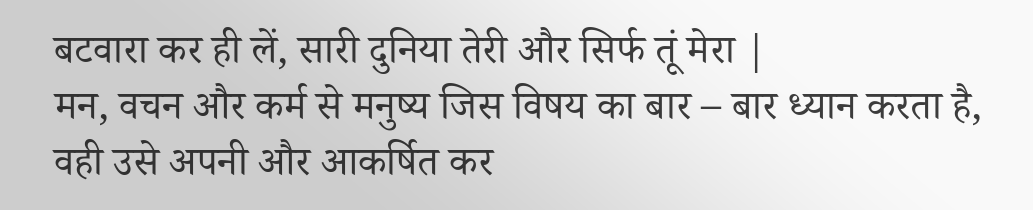बटवारा कर ही लें, सारी दुनिया तेरी और सिर्फ तूं मेरा |
मन, वचन और कर्म से मनुष्य जिस विषय का बार – बार ध्यान करता है, वही उसे अपनी और आकर्षित कर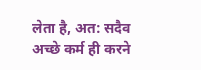लेता है, अत: सदैव अच्छे कर्म ही करने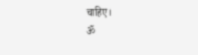चाहिए।
ॐ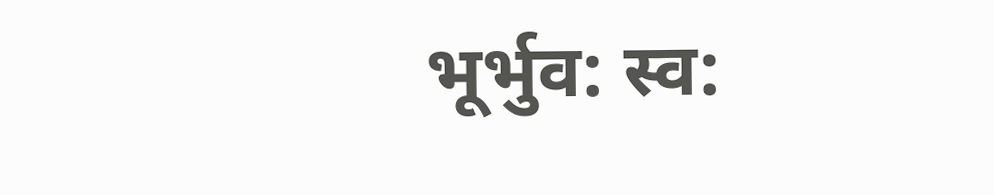भूर्भुव: स्व: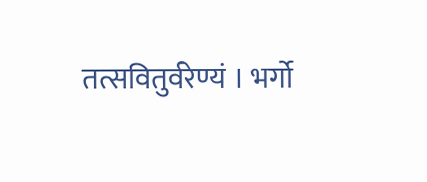तत्सवितुर्वरेण्यं । भर्गो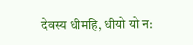देवस्य धीमहि, धीयो यो न: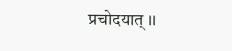प्रचोदयात् ।।